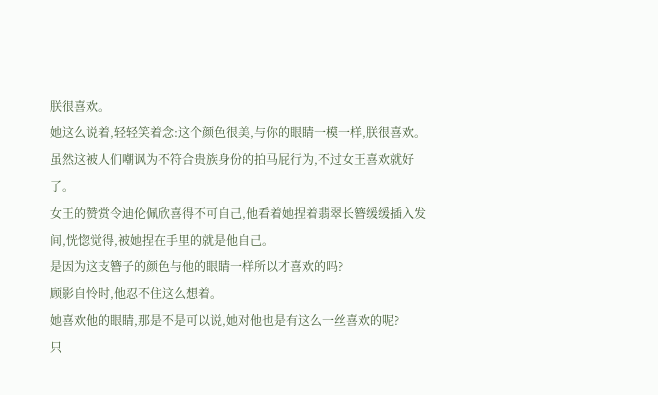朕很喜欢。
她这么说着,轻轻笑着念:这个颜色很美,与你的眼睛一模一样,朕很喜欢。
虽然这被人们嘲讽为不符合贵族身份的拍马屁行为,不过女王喜欢就好了。
女王的赞赏令迪伦佩欣喜得不可自己,他看着她捏着翡翠长簪缓缓插入发间,恍惚觉得,被她捏在手里的就是他自己。
是因为这支簪子的颜色与他的眼睛一样所以才喜欢的吗?
顾影自怜时,他忍不住这么想着。
她喜欢他的眼睛,那是不是可以说,她对他也是有这么一丝喜欢的呢?
只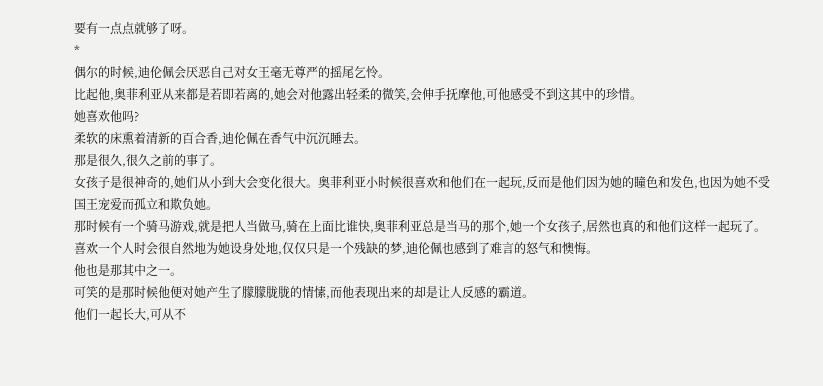要有一点点就够了呀。
*
偶尔的时候,迪伦佩会厌恶自己对女王毫无尊严的摇尾乞怜。
比起他,奥菲利亚从来都是若即若离的,她会对他露出轻柔的微笑,会伸手抚摩他,可他感受不到这其中的珍惜。
她喜欢他吗?
柔软的床熏着清新的百合香,迪伦佩在香气中沉沉睡去。
那是很久,很久之前的事了。
女孩子是很神奇的,她们从小到大会变化很大。奥菲利亚小时候很喜欢和他们在一起玩,反而是他们因为她的瞳色和发色,也因为她不受国王宠爱而孤立和欺负她。
那时候有一个骑马游戏,就是把人当做马,骑在上面比谁快,奥菲利亚总是当马的那个,她一个女孩子,居然也真的和他们这样一起玩了。
喜欢一个人时会很自然地为她设身处地,仅仅只是一个残缺的梦,迪伦佩也感到了难言的怒气和懊悔。
他也是那其中之一。
可笑的是那时候他便对她产生了朦朦胧胧的情愫,而他表现出来的却是让人反感的霸道。
他们一起长大,可从不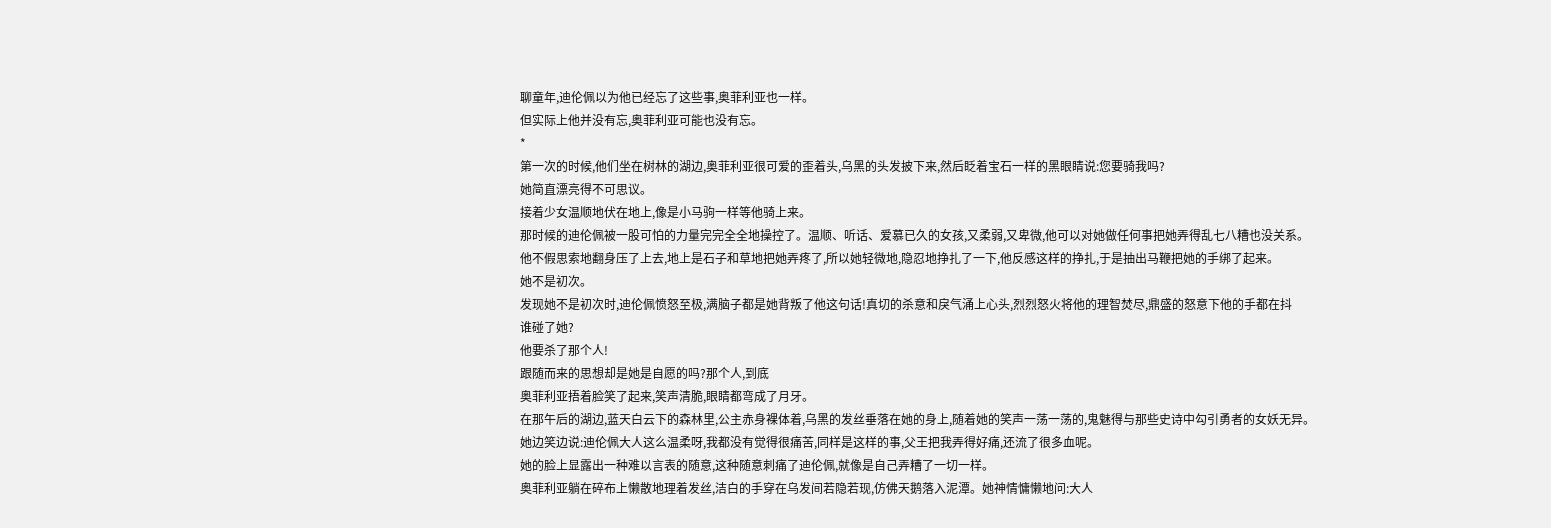聊童年,迪伦佩以为他已经忘了这些事,奥菲利亚也一样。
但实际上他并没有忘,奥菲利亚可能也没有忘。
*
第一次的时候,他们坐在树林的湖边,奥菲利亚很可爱的歪着头,乌黑的头发披下来,然后眨着宝石一样的黑眼睛说:您要骑我吗?
她简直漂亮得不可思议。
接着少女温顺地伏在地上,像是小马驹一样等他骑上来。
那时候的迪伦佩被一股可怕的力量完完全全地操控了。温顺、听话、爱慕已久的女孩,又柔弱,又卑微,他可以对她做任何事把她弄得乱七八糟也没关系。
他不假思索地翻身压了上去,地上是石子和草地把她弄疼了,所以她轻微地,隐忍地挣扎了一下,他反感这样的挣扎,于是抽出马鞭把她的手绑了起来。
她不是初次。
发现她不是初次时,迪伦佩愤怒至极,满脑子都是她背叛了他这句话!真切的杀意和戾气涌上心头,烈烈怒火将他的理智焚尽,鼎盛的怒意下他的手都在抖
谁碰了她?
他要杀了那个人!
跟随而来的思想却是她是自愿的吗?那个人,到底
奥菲利亚捂着脸笑了起来,笑声清脆,眼睛都弯成了月牙。
在那午后的湖边,蓝天白云下的森林里,公主赤身裸体着,乌黑的发丝垂落在她的身上,随着她的笑声一荡一荡的,鬼魅得与那些史诗中勾引勇者的女妖无异。
她边笑边说:迪伦佩大人这么温柔呀,我都没有觉得很痛苦,同样是这样的事,父王把我弄得好痛,还流了很多血呢。
她的脸上显露出一种难以言表的随意,这种随意刺痛了迪伦佩,就像是自己弄糟了一切一样。
奥菲利亚躺在碎布上懒散地理着发丝,洁白的手穿在乌发间若隐若现,仿佛天鹅落入泥潭。她神情慵懒地问:大人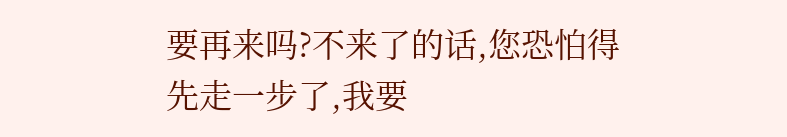要再来吗?不来了的话,您恐怕得先走一步了,我要